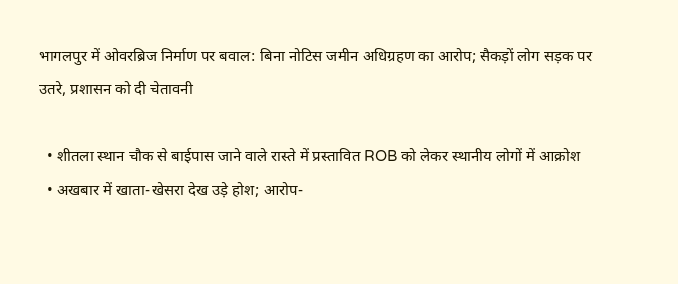भागलपुर में ओवरब्रिज निर्माण पर बवाल: बिना नोटिस जमीन अधिग्रहण का आरोप; सैकड़ों लोग सड़क पर उतरे, प्रशासन को दी चेतावनी

  • शीतला स्थान चौक से बाईपास जाने वाले रास्ते में प्रस्तावित ROB को लेकर स्थानीय लोगों में आक्रोश
  • अखबार में खाता-खेसरा देख उड़े होश; आरोप-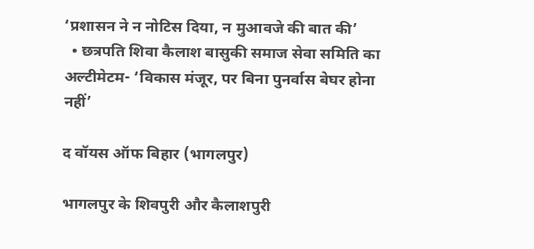‘प्रशासन ने न नोटिस दिया, न मुआवजे की बात की’
  • छत्रपति शिवा कैलाश बासुकी समाज सेवा समिति का अल्टीमेटम- ‘विकास मंजूर, पर बिना पुनर्वास बेघर होना नहीं’

द वॉयस ऑफ बिहार (भागलपुर)

भागलपुर के शिवपुरी और कैलाशपुरी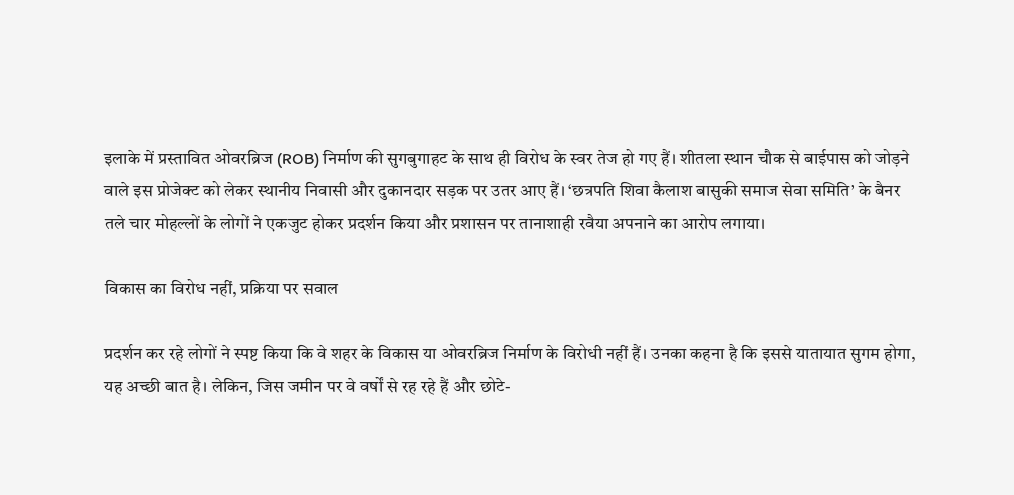इलाके में प्रस्तावित ओवरब्रिज (ROB) निर्माण की सुगबुगाहट के साथ ही विरोध के स्वर तेज हो गए हैं। शीतला स्थान चौक से बाईपास को जोड़ने वाले इस प्रोजेक्ट को लेकर स्थानीय निवासी और दुकानदार सड़क पर उतर आए हैं। ‘छत्रपति शिवा कैलाश बासुकी समाज सेवा समिति’ के बैनर तले चार मोहल्लों के लोगों ने एकजुट होकर प्रदर्शन किया और प्रशासन पर तानाशाही रवैया अपनाने का आरोप लगाया।

विकास का विरोध नहीं, प्रक्रिया पर सवाल

प्रदर्शन कर रहे लोगों ने स्पष्ट किया कि वे शहर के विकास या ओवरब्रिज निर्माण के विरोधी नहीं हैं। उनका कहना है कि इससे यातायात सुगम होगा, यह अच्छी बात है। लेकिन, जिस जमीन पर वे वर्षों से रह रहे हैं और छोटे-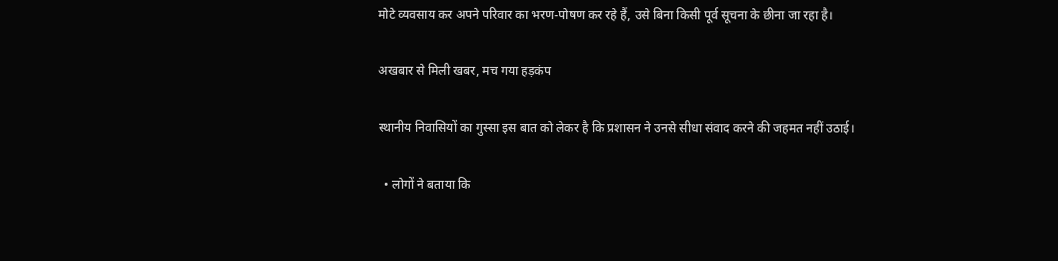मोटे व्यवसाय कर अपने परिवार का भरण-पोषण कर रहे हैं, उसे बिना किसी पूर्व सूचना के छीना जा रहा है।

अखबार से मिली खबर, मच गया हड़कंप

स्थानीय निवासियों का गुस्सा इस बात को लेकर है कि प्रशासन ने उनसे सीधा संवाद करने की जहमत नहीं उठाई।

  • लोगों ने बताया कि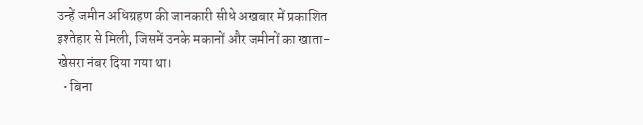उन्हें जमीन अधिग्रहण की जानकारी सीधे अखबार में प्रकाशित इश्तेहार से मिली, जिसमें उनके मकानों और जमीनों का खाता-खेसरा नंबर दिया गया था।
  • बिना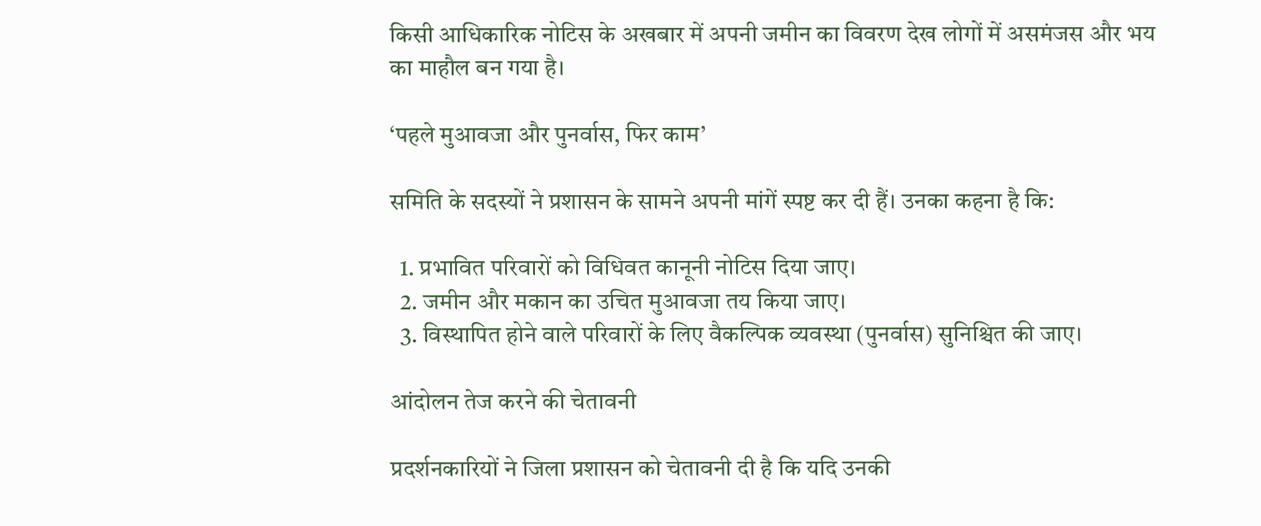किसी आधिकारिक नोटिस के अखबार में अपनी जमीन का विवरण देख लोगों में असमंजस और भय का माहौल बन गया है।

‘पहले मुआवजा और पुनर्वास, फिर काम’

समिति के सदस्यों ने प्रशासन के सामने अपनी मांगें स्पष्ट कर दी हैं। उनका कहना है कि:

  1. प्रभावित परिवारों को विधिवत कानूनी नोटिस दिया जाए।
  2. जमीन और मकान का उचित मुआवजा तय किया जाए।
  3. विस्थापित होने वाले परिवारों के लिए वैकल्पिक व्यवस्था (पुनर्वास) सुनिश्चित की जाए।

आंदोलन तेज करने की चेतावनी

प्रदर्शनकारियों ने जिला प्रशासन को चेतावनी दी है कि यदि उनकी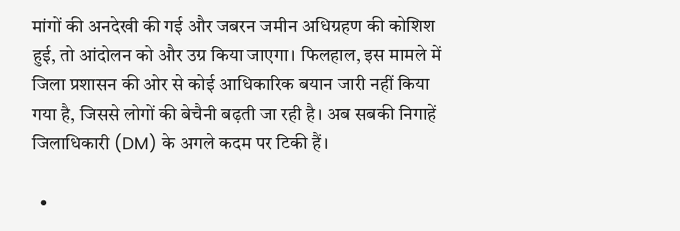मांगों की अनदेखी की गई और जबरन जमीन अधिग्रहण की कोशिश हुई, तो आंदोलन को और उग्र किया जाएगा। फिलहाल, इस मामले में जिला प्रशासन की ओर से कोई आधिकारिक बयान जारी नहीं किया गया है, जिससे लोगों की बेचैनी बढ़ती जा रही है। अब सबकी निगाहें जिलाधिकारी (DM) के अगले कदम पर टिकी हैं।

  •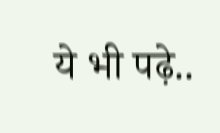ये भी पढ़े..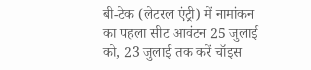बी-टेक (लेटरल एंट्री) में नामांकन का पहला सीट आवंटन 25 जुलाई को, 23 जुलाई तक करें चॉइस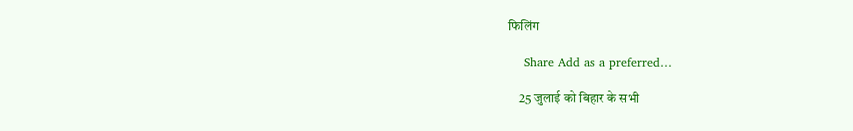फिलिंग

    Share Add as a preferred…

    25 जुलाई को बिहार के सभी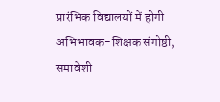प्रारंभिक विद्यालयों में होगी अभिभावक-शिक्षक संगोष्ठी, समावेशी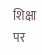शिक्षा पर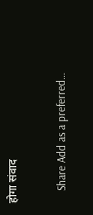होगा संवाद

    Share Add as a preferred…